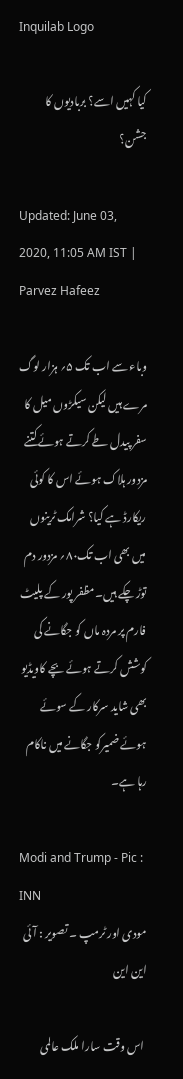Inquilab Logo

کیا کہیں اسے؟ بربادیوں کا جشن؟

Updated: June 03, 2020, 11:05 AM IST | Parvez Hafeez

وباء سے اب تک ۵؍ ہزار لوگ مرے ہیں لیکن سیکڑوں میل کا سفر پیدل طے کرتے ہوئےکتنے مزدور ہلاک ہوئے اس کا کوئی ریکارڈ ہے کیا؟ شرامک ٹرینوں میں بھی اب تک۸۰؍ مزدور دم توڑ چکے ہیں۔مظفر پور کے پلیٹ فارم پر مردہ ماں کو جگانے کی کوشش کرتے ہوئے بچے کاویڈیو بھی شاید سرکار کے سوئے ہوئے ضمیرکو جگانے میں ناکام رہا ہے۔

Modi and Trump - Pic :  INN
مودی اور ٹرمپ ۔ تصویر : آئی این این

 اس وقت سارا ملک عالمی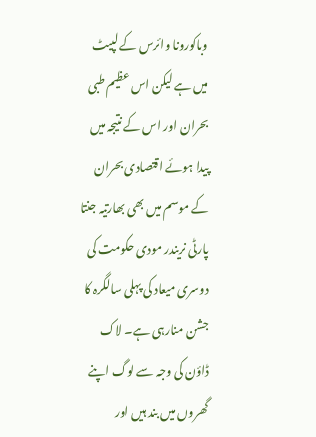وباکورونا وائرس کے لپیٹ میں ہے لیکن اس عظیم طبی بحران اور اس کے نتیجہ میں پیدا ہوئے اقتصادی بحران کے موسم میں بھی بھارتیہ جنتا پارٹی نریندر مودی حکومت کی دوسری میعاد کی پہلی سالگرہ کا جشن منارہی ہے۔ لاک ڈاؤن کی وجہ سے لوگ اپنے گھروں میں بند ہیں اور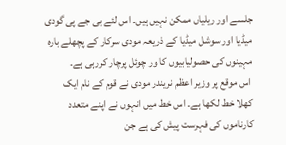جلسے اور ریلیاں ممکن نہیں ہیں۔ اس لئے بی جے پی گودی میڈیا اور سوشل میڈیا کے ذریعہ مودی سرکار کے پچھلے بارہ مہینوں کی حصولیابیوں کا ور چوئل پرچار کررہی ہے۔
 اس موقع پر وزیر اعظم نریندر مودی نے قوم کے نام ایک کھلا خط لکھا ہے۔ اس خط میں انہوں نے اپنے متعدد کارناموں کی فہرست پیش کی ہے جن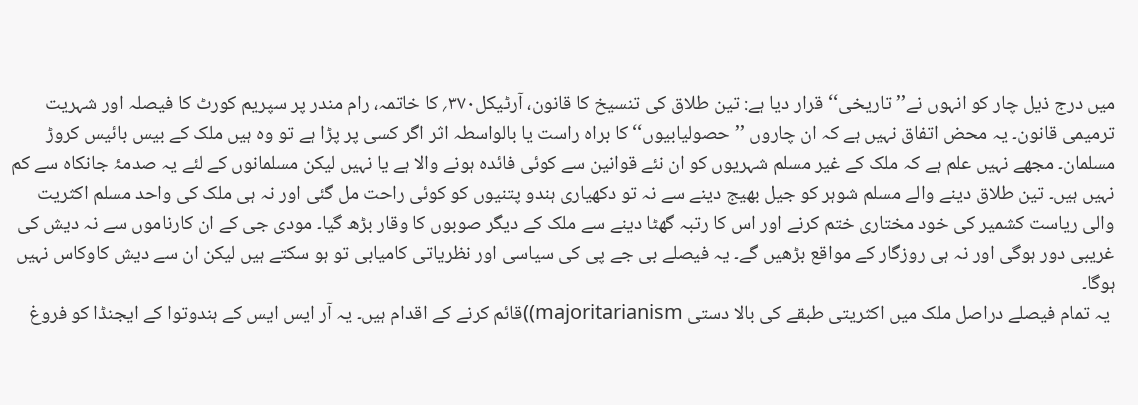میں درج ذیل چار کو انہوں نے’’ تاریخی‘‘قرار دیا ہے: تین طلاق کی تنسیخ کا قانون، آرٹیکل۳۷۰؍ کا خاتمہ، رام مندر پر سپریم کورٹ کا فیصلہ اور شہریت ترمیمی قانون۔ یہ محض اتفاق نہیں ہے کہ ان چاروں ’’حصولیابیوں‘‘کا براہ راست یا بالواسطہ اثر اگر کسی پر پڑا ہے تو وہ ہیں ملک کے بیس بائیس کروڑ مسلمان۔ مجھے نہیں علم ہے کہ ملک کے غیر مسلم شہریوں کو ان نئے قوانین سے کوئی فائدہ ہونے والا ہے یا نہیں لیکن مسلمانوں کے لئے یہ صدمۂ جانکاہ سے کم نہیں ہیں۔ تین طلاق دینے والے مسلم شوہر کو جیل بھیج دینے سے نہ تو دکھیاری ہندو پتنیوں کو کوئی راحت مل گئی اور نہ ہی ملک کی واحد مسلم اکثریت والی ریاست کشمیر کی خود مختاری ختم کرنے اور اس کا رتبہ گھٹا دینے سے ملک کے دیگر صوبوں کا وقار بڑھ گیا۔ مودی جی کے ان کارناموں سے نہ دیش کی غریبی دور ہوگی اور نہ ہی روزگار کے مواقع بڑھیں گے۔ یہ فیصلے بی جے پی کی سیاسی اور نظریاتی کامیابی تو ہو سکتے ہیں لیکن ان سے دیش کاوکاس نہیں ہوگا۔
 یہ تمام فیصلے دراصل ملک میں اکثریتی طبقے کی بالا دستی majoritarianism))قائم کرنے کے اقدام ہیں۔ یہ آر ایس ایس کے ہندوتوا کے ایجنڈا کو فروغ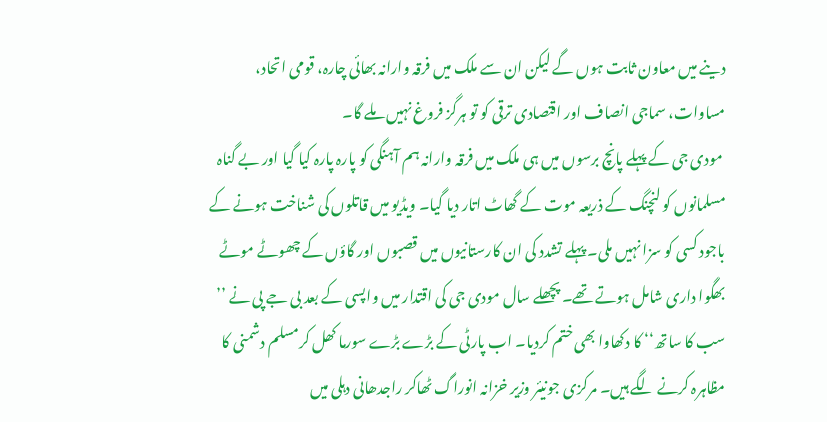دینے میں معاون ثابت ہوں گے لیکن ان سے ملک میں فرقہ وارانہ بھائی چارہ، قومی اتحاد، مساوات، سماجی انصاف اور اقتصادی ترقی کو تو ہرگز فروغ نہیں ملے گا۔
 مودی جی کے پہلے پانچ برسوں میں ہی ملک میں فرقہ وارانہ ہم آہنگی کو پارہ پارہ کیا گیا اور بے گناہ مسلمانوں کو لنچنگ کے ذریعہ موت کے گھاٹ اتار دیا گیا۔ ویڈیو میں قاتلوں کی شناخت ہونے کے باجود کسی کو سزا نہیں ملی۔ پہلے تشدد کی ان کارستانیوں میں قصبوں اور گاؤں کے چھوٹے موٹے بھگوا داری شامل ہوتے تھے۔ پچھلے سال مودی جی کی اقتدار میں واپسی کے بعد بی جے پی نے ’’ سب کا ساتھ‘‘ کا دکھاوا بھی ختم کردیا۔ اب پارٹی کے بڑے بڑے سورما کھل کرمسلم دشمنی کا مظاہرہ کرنے لگے ہیں۔ مرکزی جونیئر وزیر خزانہ انوراگ ٹھاکر راجدھانی دہلی میں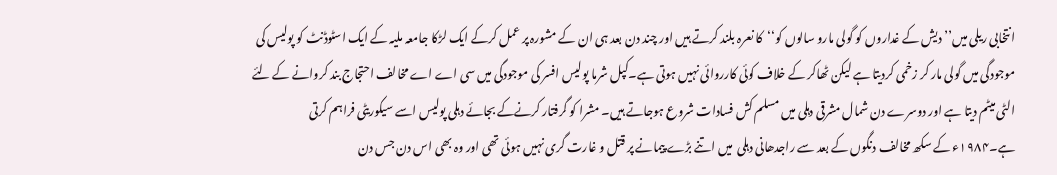انتخابی ریلی میں’’ دیش کے غداروں کو گولی مارو سالوں کو‘‘کا نعرہ بلند کرتے ہیں اور چند دن بعد ہی ان کے مشورہ پر عمل کرکے ایک لڑکا جامعہ ملیہ کے ایک اسٹوڈنٹ کو پولیس کی موجودگی میں گولی مار کر زخمی کردیتا ہے لیکن ٹھاکر کے خلاف کوئی کارروائی نہیں ہوتی ہے۔کپل شرما پولیس افسر کی موجودگی میں سی اے اے مخالف احتجاج بند کروانے کے لئے الٹی میٹم دیتا ہے اور دوسرے دن شمال مشرقی دہلی میں مسلم کش فسادات شروع ہوجاتے ہیں۔ مشرا کو گرفتار کرنےکے بجائے دہلی پولیس اسے سیکوریٹی فراہم کرتی ہے۔۱۹۸۴ء کے سکھ مخالف دنگوں کے بعد سے راجدھانی دہلی  میں اتنے بڑے پیمانے پر قتل و غارت گری نہیں ہوئی تھی اور وہ بھی اس دن جس دن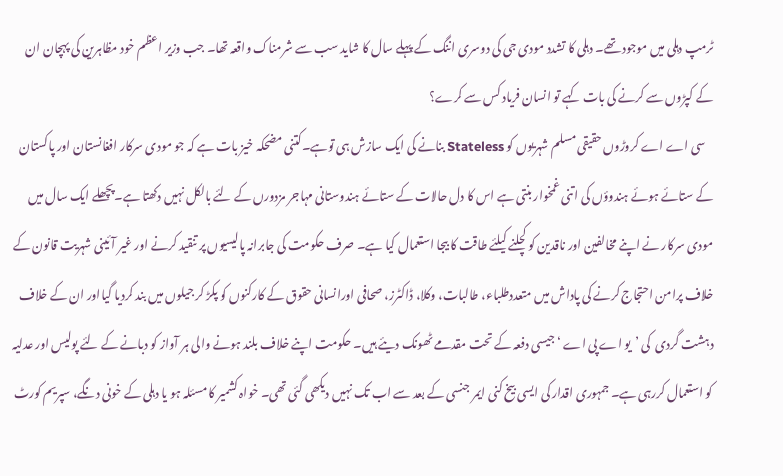ٹرمپ دہلی میں موجود تھے۔ دہلی کا تشدد مودی جی کی دوسری اننگ کے پہلے سال کا شاید سب سے شرمناک واقعہ تھا۔ جب وزیر اعظم خود مظاہرین کی پہچان ان کے کپڑوں سے کرنے کی بات کہے تو انسان فریاد کس سے کرے؟
   سی اے اے کروڑوں حقیقی مسلم شہریوں کو Stateless بنانے کی ایک سازش ہی توہے۔کتنی مضحکہ خیز بات ہے کہ جو مودی سرکار افغانستان اور پاکستان کے ستائے ہوئے ہندوؤں کی اتنی غمخوار بنتی ہے اس کا دل حالات کے ستائے ہندوستانی مہاجر مزدورں کے لئے بالکل نہیں دکھتا ہے۔پچھلے ایک سال میں مودی سرکار نے اپنے مخالفین اور ناقدین کو کچلنے کیلئے طاقت کا بیجا استعمال کیا ہے۔ صرف حکومت کی جابرانہ پالیسیوں پر تنقید کرنے اور غیر آئینی شہریت قانون کے خلاف پرامن احتجاج کرنے کی پاداش میں متعددطلباء، طالبات، وکلا، ڈاکٹرز، صحافی اورانسانی حقوق کے کارکنوں کو پکڑ کر جیلوں میں بند کردیا گیااور ان کے خلاف دہشت گردی  کی ’یو اے پی اے ‘ جیسی دفعہ کے تحت مقدمے ٹھونک دیئے ہیں۔ حکومت اپنے خلاف بلند ہونے والی ہر آواز کو دبانے کے لئے پولیس اور عدلیہ کو استعمال کررہی ہے۔ جمہوری اقدار کی ایسی بیخ کنی ایمر جنسی کے بعد سے اب تک نہیں دیکھی گئی تھی۔ خواہ کشمیر کا مسئلہ ہو یا دہلی کے خونی دنگے، سپریم کورٹ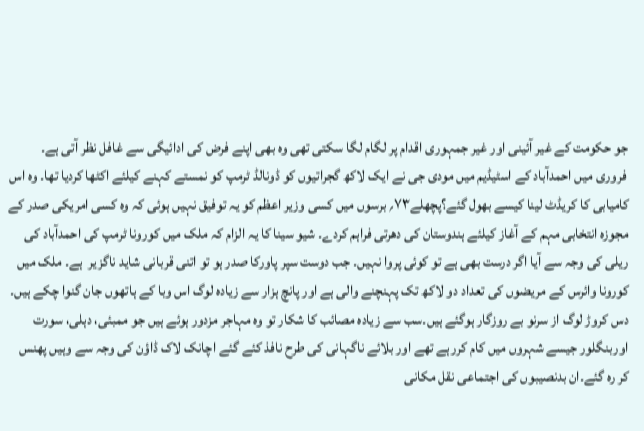جو حکومت کے غیر آئینی اور غیر جمہوری اقدام پر لگام لگا سکتی تھی وہ بھی اپنے فرض کی ادائیگی سے غافل نظر آتی ہے۔
 فروری میں احمدآباد کے اسٹیڈیم میں مودی جی نے ایک لاکھ گجراتیوں کو ڈونالڈ ٹرمپ کو نمستے کہنے کیلئے اکٹھا کردیا تھا۔ وہ اس کامیابی کا کریڈٹ لینا کیسے بھول گئے؟پچھلے۷۳؍ برسوں میں کسی وزیر اعظم کو یہ توفیق نہیں ہوئی کہ وہ کسی امریکی صدر کے مجوزہ انتخابی مہم کے آغاز کیلئے ہندوستان کی دھرتی فراہم کردے۔ شیو سینا کا یہ الزام کہ ملک میں کورونا ٹرمپ کی احمدآباد کی ریلی کی وجہ سے آیا اگر درست بھی ہے تو کوئی پروا نہیں۔ جب دوست سپر پاورکا صدر ہو تو اتنی قربانی شاید ناگزیر  ہے۔ ملک میں کورونا وائرس کے مریضوں کی تعداد دو لاکھ تک پہنچنے والی ہے اور پانچ ہزار سے زیادہ لوگ اس وبا کے ہاتھوں جان گنوا چکے ہیں۔ دس کروڑ لوگ از سرنو بے روزگار ہوگئے ہیں۔سب سے زیادہ مصائب کا شکار تو وہ مہاجر مزدور ہوئے ہیں جو ممبئی، دہلی، سورت اوربنگلور جیسے شہروں میں کام کررہے تھے اور بلائے ناگہانی کی طرح نافذ کئے گئے اچانک لاک ڈاؤن کی وجہ سے وہیں پھنس کر رہ گئے۔ان بدنصیبوں کی اجتماعی نقل مکانی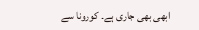ابھی بھی جاری ہے۔ کورونا سے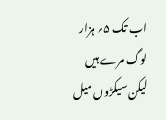اب تک ۵؍ ہزار لوگ مرے ہیں لیکن سیکڑوں میل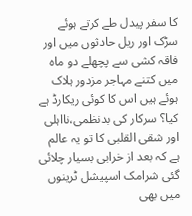کا سفر پیدل طے کرتے ہوئے سڑک اور ریل حادثوں میں اور فاقہ کشی سے پچھلے دو ماہ میں کتنے مہاجر مزدور ہلاک ہوئے ہیں اس کا کوئی ریکارڈ ہے کیا؟ سرکار کی بدنظمی،نااہلی اور شقی القلبی کا تو یہ عالم ہے کہ بعد از خرابی بسیار چلائی گئی شرامک اسپیشل ٹرینوں میں بھی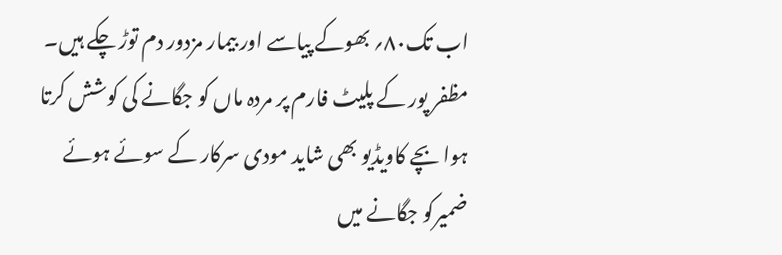اب تک۸۰؍ بھوکے پیاسے اور بیمار مزدور دم توڑ چکے ہیں۔ مظفر پور کے پلیٹ فارم پر مردہ ماں کو جگانے کی کوشش کرتا ہوا بچے کاویڈیو بھی شاید مودی سرکار کے سوئے ہوئے ضمیرکو جگانے میں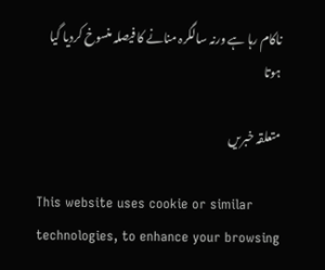ناکام رہا ہے ورنہ سالگرہ منانے کا فیصلہ منسوخ کردیا گیا ہوتا

متعلقہ خبریں

This website uses cookie or similar technologies, to enhance your browsing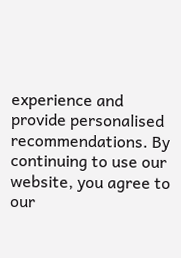experience and provide personalised recommendations. By continuing to use our website, you agree to our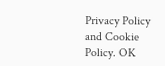Privacy Policy and Cookie Policy. OK